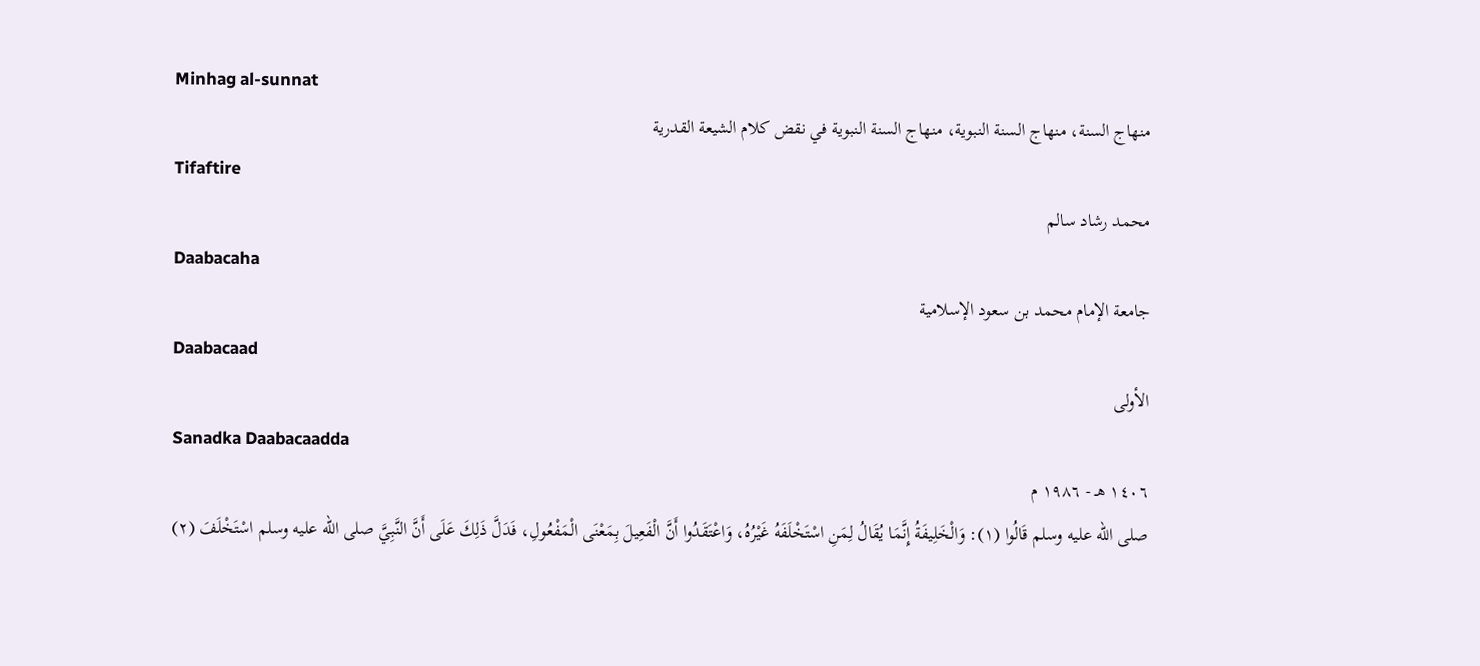Minhag al-sunnat
منهاج السنة، منهاج السنة النبوية، منهاج السنة النبوية في نقض كلام الشيعة القدرية
Tifaftire
محمد رشاد سالم
Daabacaha
جامعة الإمام محمد بن سعود الإسلامية
Daabacaad
الأولى
Sanadka Daabacaadda
١٤٠٦ هـ - ١٩٨٦ م
صلى الله عليه وسلم قَالُوا (١): وَالْخَلِيفَةُ إِنَّمَا يُقَالُ لِمَنِ اسْتَخْلَفَهُ غَيْرُهُ، وَاعْتَقَدُوا أَنَّ الْفَعِيلَ بِمَعْنَى الْمَفْعُولِ، فَدَلَّ ذَلِكَ عَلَى أَنَّ النَّبِيَّ صلى الله عليه وسلم اسْتَخْلَفَ (٢)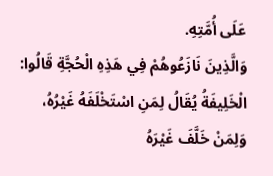عَلَى أُمَّتِهِ.
وَالَّذِينَ نَازَعُوهُمْ فِي هَذِهِ الْحُجَّةِ قَالُوا: الْخَلِيفَةُ يُقَالُ لِمَنِ اسْتَخْلَفَهُ غَيْرُهُ، وَلِمَنْ خَلَّفَ غَيْرَهُ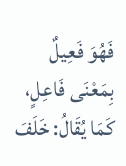فَهُوَ فَعِيلٌ بِمَعْنَى فَاعِلٍ، كَمَا يُقَالُ: خَلَفَ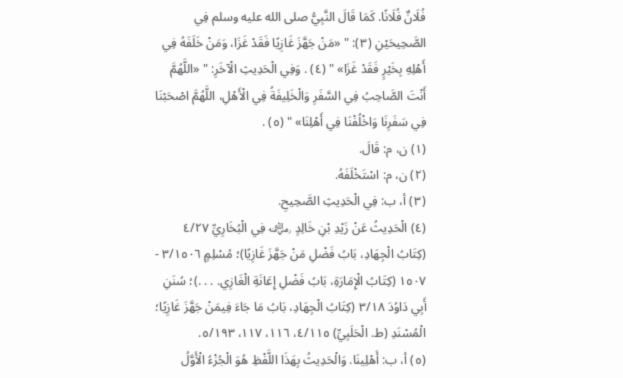فُلَانٌ فُلَانًا. كَمَا قَالَ النَّبِيُّ صلى الله عليه وسلم فِي الصَّحِيحَيْنِ (٣): " «مَنْ جَهَّزَ غَازِيًا فَقَدْ غَزَا، وَمَنْ خَلَفَهُ فِي أَهْلِهِ بِخَيْرٍ فَقَدْ غَزَا» " (٤) . وَفِي الْحَدِيثِ الْآخَرِ: " «اللَّهُمَّ أَنْتَ الصَّاحِبُ فِي السَّفَرِ وَالْخَلِيفَةُ فِي الْأَهْلِ، اللَّهُمَّ اصْحَبْنَا فِي سَفَرِنَا وَاخْلُفْنَا فِي أَهْلِنَا» " (٥) .
(١) ن، م: قَالَ.
(٢) ن، م: اسْتَخْلَفَهُ.
(٣) أ، ب: فِي الْحَدِيثِ الصَّحِيحِ.
(٤) الْحَدِيثُ عَنْ زَيْدِ بْنِ خَالِدٍ ﵁ فِي الْبُخَارِيِّ ٤/٢٧ (كِتَابُ الْجِهَادِ، بَابُ فَضْلِ مَنْ جَهَّزَ غَازِيًا)؛ مُسْلِمٍ ٣/١٥٠٦ - ١٥٠٧ (كِتَابُ الْإِمَارَةِ، بَابُ فَضْلِ إِعَانَةِ الْغَازِي. . . .)؛ سُنَنِ أَبِي دَاوُدَ ٣/١٨ (كِتَابُ الْجِهَادِ، بَابُ مَا جَاءَ فِيمَنْ جَهَّزَ غَازِيًا؛ الْمُسْنَدِ (ط. الْحَلَبِيِّ) ٤/١١٥، ١١٦، ١١٧، ٥/١٩٣.
(٥) أ، ب: أَهْلِينَا. وَالْحَدِيثُ بِهَذَا اللَّفْظِ هُوَ الْجُزْءُ الْأَوَّلُ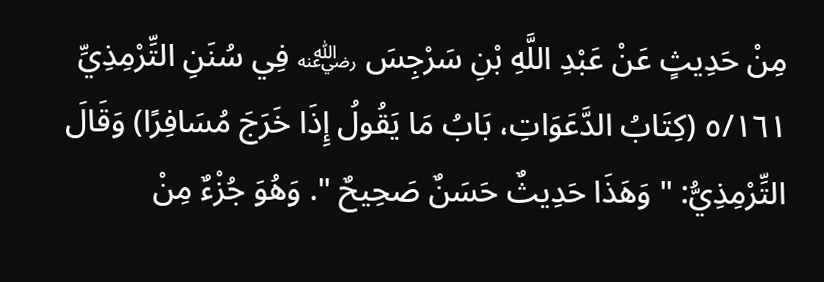مِنْ حَدِيثٍ عَنْ عَبْدِ اللَّهِ بْنِ سَرْجِسَ ﵁ فِي سُنَنِ التِّرْمِذِيِّ ٥/١٦١ (كِتَابُ الدَّعَوَاتِ، بَابُ مَا يَقُولُ إِذَا خَرَجَ مُسَافِرًا) وَقَالَ التِّرْمِذِيُّ: " وَهَذَا حَدِيثٌ حَسَنٌ صَحِيحٌ ". وَهُوَ جُزْءٌ مِنْ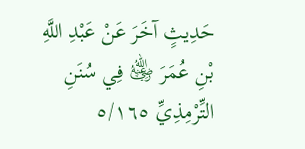حَدِيثٍ آخَرَ عَنْ عَبْدِ اللَّهِ بْنِ عُمَرَ ﵁ فِي سُنَنِ التِّرْمِذِيِّ ٥/١٦٥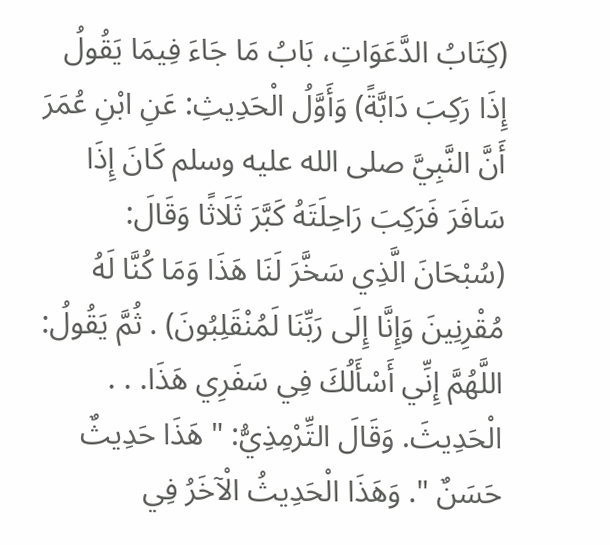(كِتَابُ الدَّعَوَاتِ، بَابُ مَا جَاءَ فِيمَا يَقُولُ إِذَا رَكِبَ دَابَّةً) وَأَوَّلُ الْحَدِيثِ: عَنِ ابْنِ عُمَرَ أَنَّ النَّبِيَّ صلى الله عليه وسلم كَانَ إِذَا سَافَرَ فَرَكِبَ رَاحِلَتَهُ كَبَّرَ ثَلَاثًا وَقَالَ: (سُبْحَانَ الَّذِي سَخَّرَ لَنَا هَذَا وَمَا كُنَّا لَهُ مُقْرِنِينَ وَإِنَّا إِلَى رَبِّنَا لَمُنْقَلِبُونَ) . ثُمَّ يَقُولُ: اللَّهُمَّ إِنِّي أَسْأَلُكَ فِي سَفَرِي هَذَا. . . الْحَدِيثَ. وَقَالَ التِّرْمِذِيُّ: " هَذَا حَدِيثٌ حَسَنٌ ". وَهَذَا الْحَدِيثُ الْآخَرُ فِي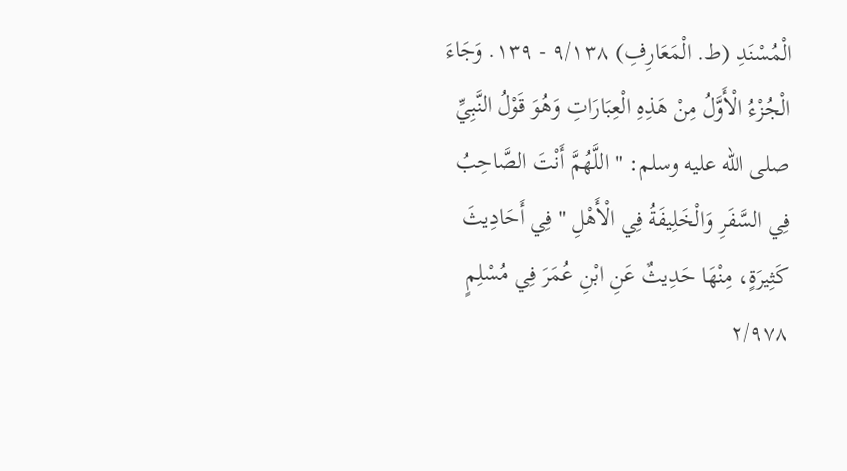الْمُسْنَدِ (ط. الْمَعَارِفِ) ٩/١٣٨ - ١٣٩. وَجَاءَ الْجُزْءُ الْأَوَّلُ مِنْ هَذِهِ الْعِبَارَاتِ وَهُوَ قَوْلُ النَّبِيِّ صلى الله عليه وسلم: " اللَّهُمَّ أَنْتَ الصَّاحِبُ فِي السَّفَرِ وَالْخَلِيفَةُ فِي الْأَهْلِ " فِي أَحَادِيثَ كَثِيرَةٍ، مِنْهَا حَدِيثٌ عَنِ ابْنِ عُمَرَ فِي مُسْلِمٍ ٢/٩٧٨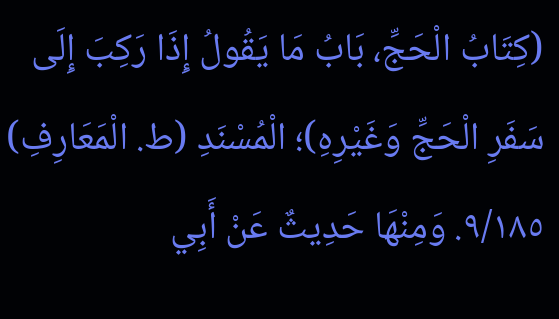(كِتَابُ الْحَجِّ، بَابُ مَا يَقُولُ إِذَا رَكِبَ إِلَى سَفَرِ الْحَجِّ وَغَيْرِهِ)؛ الْمُسْنَدِ (ط. الْمَعَارِفِ) ٩/١٨٥. وَمِنْهَا حَدِيثٌ عَنْ أَبِي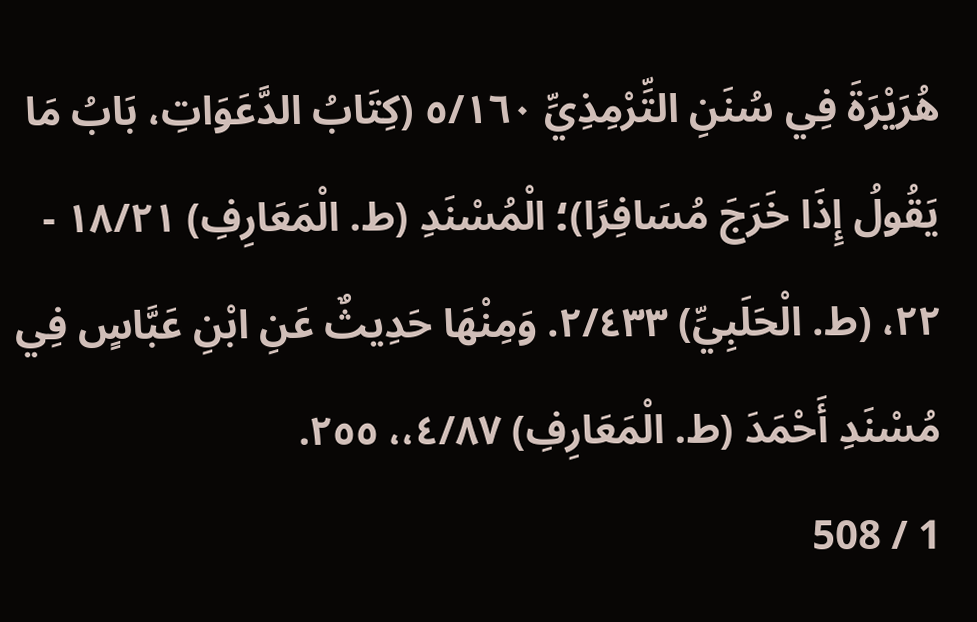هُرَيْرَةَ فِي سُنَنِ التِّرْمِذِيِّ ٥/١٦٠ (كِتَابُ الدَّعَوَاتِ، بَابُ مَا يَقُولُ إِذَا خَرَجَ مُسَافِرًا)؛ الْمُسْنَدِ (ط. الْمَعَارِفِ) ١٨/٢١ - ٢٢، (ط. الْحَلَبِيِّ) ٢/٤٣٣. وَمِنْهَا حَدِيثٌ عَنِ ابْنِ عَبَّاسٍ فِي مُسْنَدِ أَحْمَدَ (ط. الْمَعَارِفِ) ٤/٨٧،، ٢٥٥.
1 / 508